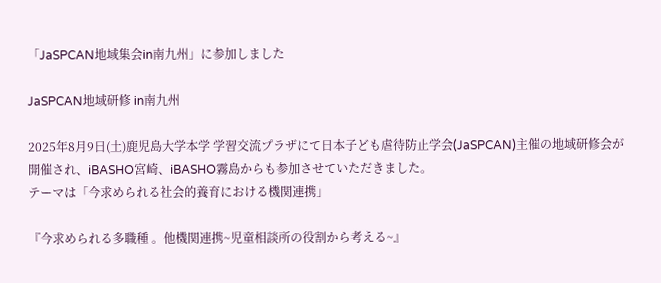「JaSPCAN地域集会in南九州」に参加しました

JaSPCAN地域研修 in南九州

2025年8月9日(土)鹿児島大学本学 学習交流プラザにて日本子ども虐待防止学会(JaSPCAN)主催の地域研修会が開催され、iBASHO宮崎、iBASHO霧島からも参加させていただきました。
テーマは「今求められる社会的養育における機関連携」

『今求められる多職種 。他機関連携~児童相談所の役割から考える~』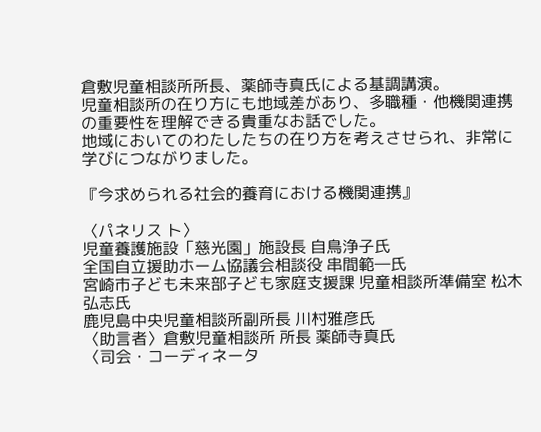倉敷児童相談所所長、薬師寺真氏による基調講演。
児童相談所の在り方にも地域差があり、多職種・他機関連携の重要性を理解できる貴重なお話でした。
地域においてのわたしたちの在り方を考えさせられ、非常に学びにつながりました。

『今求められる社会的養育における機関連携』

〈パネリス ト〉
児童養護施設「慈光園」施設長 自鳥浄子氏
全国自立援助ホーム協議会相談役 串間範―氏
宮崎市子ども未来部子ども家庭支援課 児童相談所準備室 松木弘志氏
鹿児島中央児童相談所副所長 川村雅彦氏
〈助言者〉倉敷児童相談所 所長 薬師寺真氏
〈司会・コーディネータ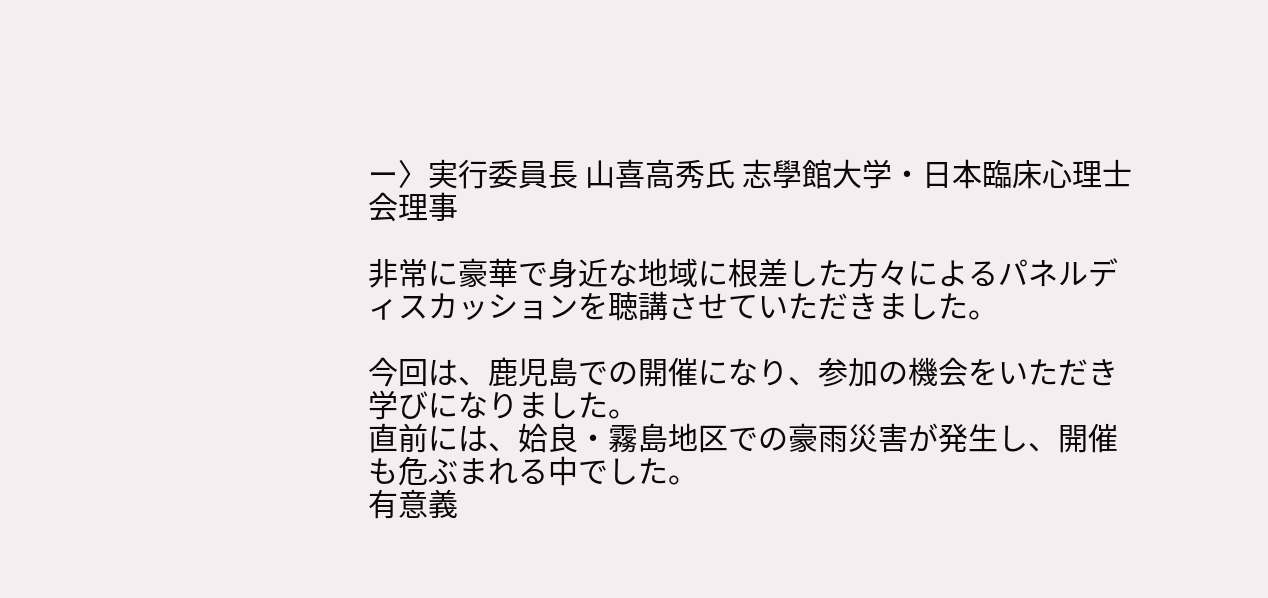ー〉実行委員長 山喜高秀氏 志學館大学・日本臨床心理士会理事

非常に豪華で身近な地域に根差した方々によるパネルディスカッションを聴講させていただきました。

今回は、鹿児島での開催になり、参加の機会をいただき学びになりました。
直前には、姶良・霧島地区での豪雨災害が発生し、開催も危ぶまれる中でした。
有意義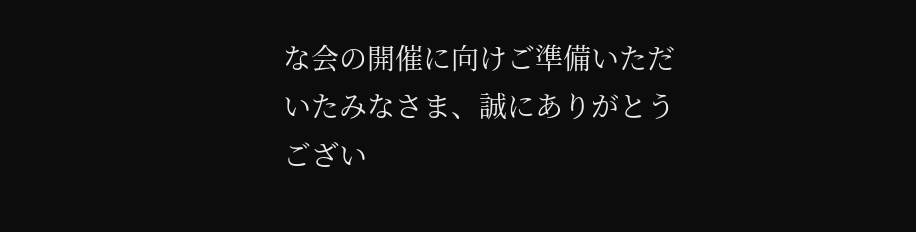な会の開催に向けご準備いただいたみなさま、誠にありがとうござい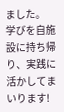ました。
学びを自施設に持ち帰り、実践に活かしてまいります!